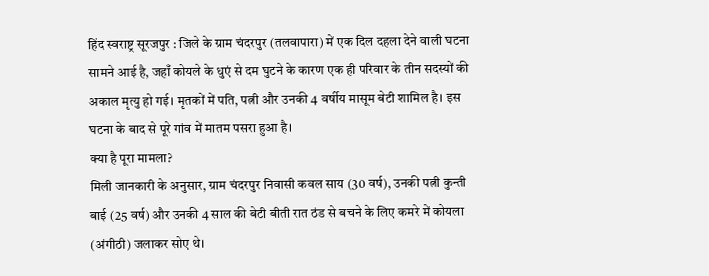हिंद स्वराष्ट्र सूरजपुर : जिले के ग्राम चंदरपुर (तलवापारा) में एक दिल दहला देने वाली घटना सामने आई है, जहाँ कोयले के धुएं से दम घुटने के कारण एक ही परिवार के तीन सदस्यों की अकाल मृत्यु हो गई। मृतकों में पति, पत्नी और उनकी 4 वर्षीय मासूम बेटी शामिल है। इस घटना के बाद से पूरे गांव में मातम पसरा हुआ है।
क्या है पूरा मामला?
मिली जानकारी के अनुसार, ग्राम चंदरपुर निवासी कवल साय (30 वर्ष), उनकी पत्नी कुन्ती बाई (25 वर्ष) और उनकी 4 साल की बेटी बीती रात ठंड से बचने के लिए कमरे में कोयला (अंगीठी) जलाकर सोए थे।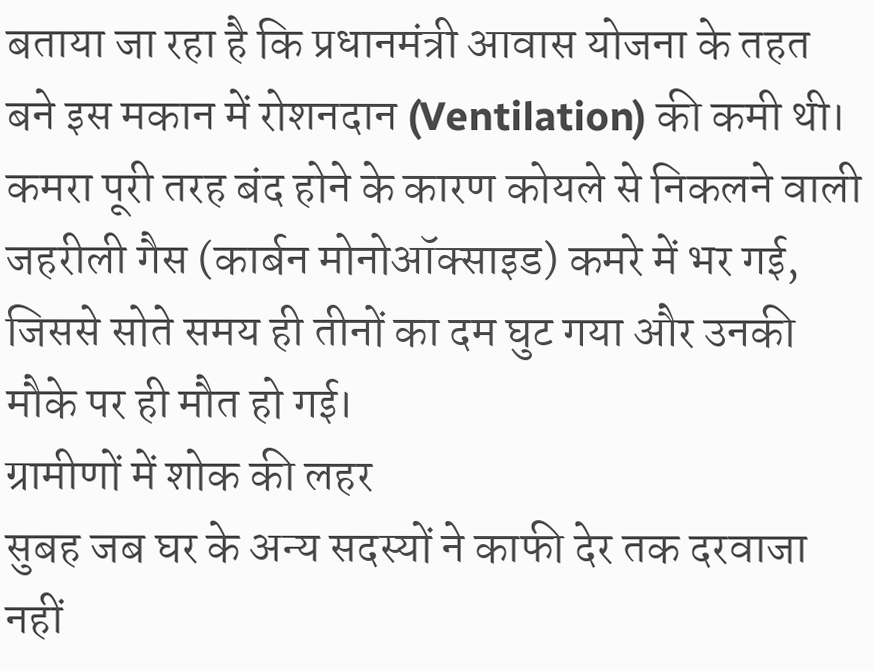बताया जा रहा है कि प्रधानमंत्री आवास योजना के तहत बने इस मकान में रोशनदान (Ventilation) की कमी थी। कमरा पूरी तरह बंद होने के कारण कोयले से निकलने वाली जहरीली गैस (कार्बन मोनोऑक्साइड) कमरे में भर गई, जिससे सोते समय ही तीनों का दम घुट गया और उनकी मौके पर ही मौत हो गई।
ग्रामीणों में शोक की लहर
सुबह जब घर के अन्य सदस्यों ने काफी देर तक दरवाजा नहीं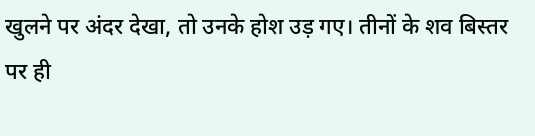खुलने पर अंदर देखा, तो उनके होश उड़ गए। तीनों के शव बिस्तर पर ही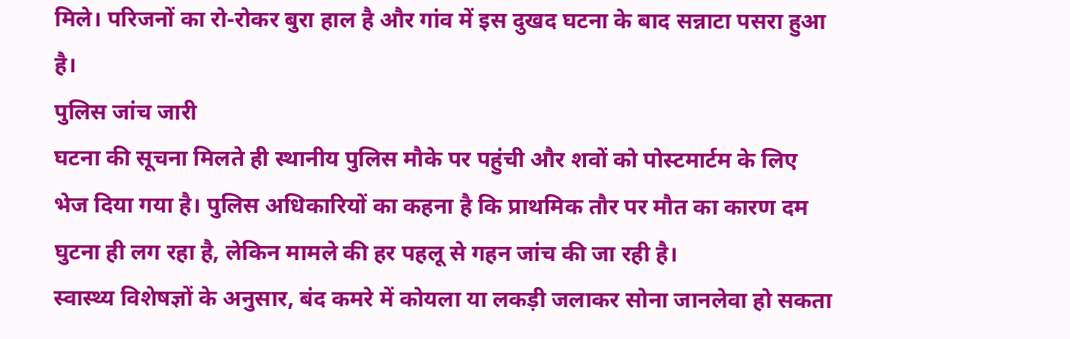मिले। परिजनों का रो-रोकर बुरा हाल है और गांव में इस दुखद घटना के बाद सन्नाटा पसरा हुआ है।
पुलिस जांच जारी
घटना की सूचना मिलते ही स्थानीय पुलिस मौके पर पहुंची और शवों को पोस्टमार्टम के लिए भेज दिया गया है। पुलिस अधिकारियों का कहना है कि प्राथमिक तौर पर मौत का कारण दम घुटना ही लग रहा है, लेकिन मामले की हर पहलू से गहन जांच की जा रही है।
स्वास्थ्य विशेषज्ञों के अनुसार, बंद कमरे में कोयला या लकड़ी जलाकर सोना जानलेवा हो सकता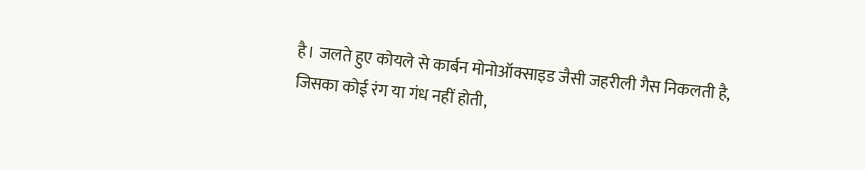है। जलते हुए कोयले से कार्बन मोनोऑक्साइड जैसी जहरीली गैस निकलती है, जिसका कोई रंग या गंध नहीं होती,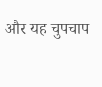और यह चुपचाप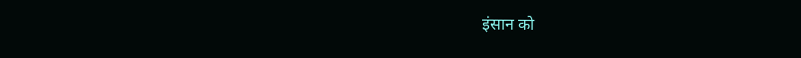इंसान को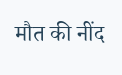मौत की नींद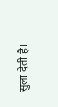सुला देती है।